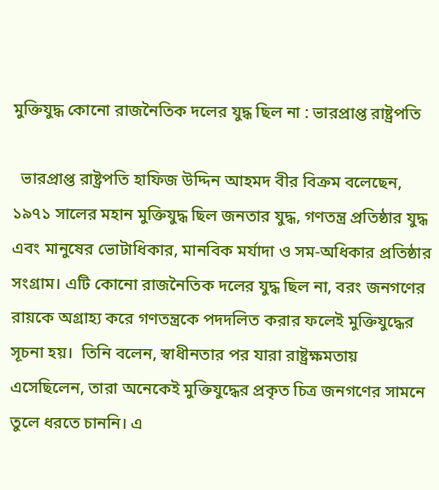মুক্তিযুদ্ধ কোনো রাজনৈতিক দলের যুদ্ধ ছিল না : ভারপ্রাপ্ত রাষ্ট্রপতি

  ভারপ্রাপ্ত রাষ্ট্রপতি হাফিজ উদ্দিন আহমদ বীর বিক্রম বলেছেন, ১৯৭১ সালের মহান মুক্তিযুদ্ধ ছিল জনতার যুদ্ধ, গণতন্ত্র প্রতিষ্ঠার যুদ্ধ এবং মানুষের ভোটাধিকার, মানবিক মর্যাদা ও সম-অধিকার প্রতিষ্ঠার সংগ্রাম। এটি কোনো রাজনৈতিক দলের যুদ্ধ ছিল না, বরং জনগণের রায়কে অগ্রাহ্য করে গণতন্ত্রকে পদদলিত করার ফলেই মুক্তিযুদ্ধের সূচনা হয়।  তিনি বলেন, স্বাধীনতার পর যারা রাষ্ট্রক্ষমতায় এসেছিলেন, তারা অনেকেই মুক্তিযুদ্ধের প্রকৃত চিত্র জনগণের সামনে তুলে ধরতে চাননি। এ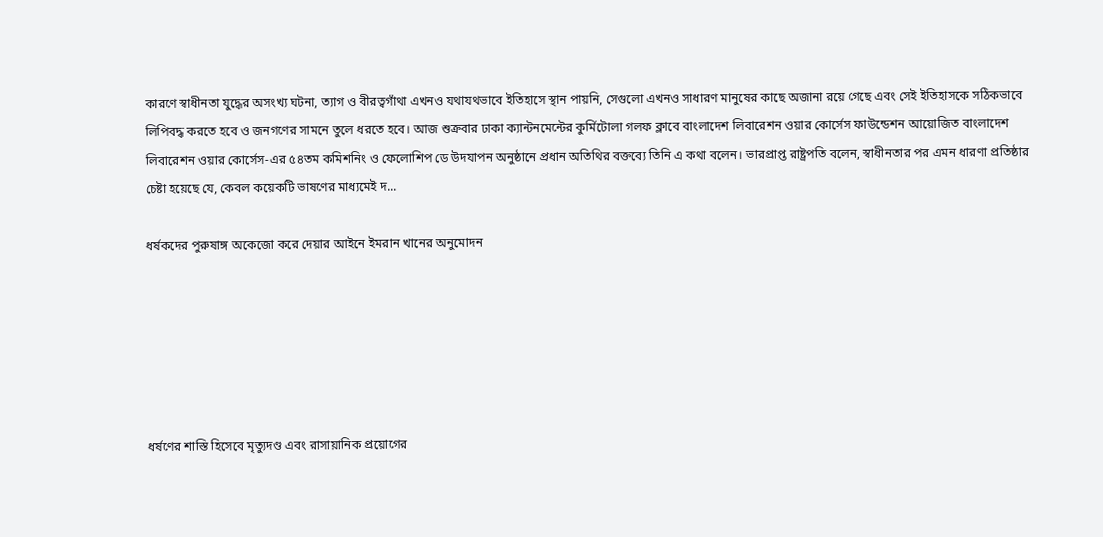কারণে স্বাধীনতা যুদ্ধের অসংখ্য ঘটনা, ত্যাগ ও বীরত্বগাঁথা এখনও যথাযথভাবে ইতিহাসে স্থান পায়নি, সেগুলো এখনও সাধারণ মানুষের কাছে অজানা রয়ে গেছে এবং সেই ইতিহাসকে সঠিকভাবে লিপিবদ্ধ করতে হবে ও জনগণের সামনে তুলে ধরতে হবে। আজ শুক্রবার ঢাকা ক্যান্টনমেন্টের কুর্মিটোলা গলফ ক্লাবে বাংলাদেশ লিবারেশন ওয়ার কোর্সেস ফাউন্ডেশন আয়োজিত বাংলাদেশ লিবারেশন ওয়ার কোর্সেস-এর ৫৪তম কমিশনিং ও ফেলোশিপ ডে উদযাপন অনুষ্ঠানে প্রধান অতিথির বক্তব্যে তিনি এ কথা বলেন। ভারপ্রাপ্ত রাষ্ট্রপতি বলেন, স্বাধীনতার পর এমন ধারণা প্রতিষ্ঠার চেষ্টা হয়েছে যে, কেবল কয়েকটি ভাষণের মাধ্যমেই দ...

ধর্ষকদের পুরুষাঙ্গ অকেজো করে দেয়ার আইনে ইমরান খানের অনুমোদন






ধর্ষণের শাস্তি হিসেবে মৃত্যুদণ্ড এবং রাসায়ানিক প্রয়োগের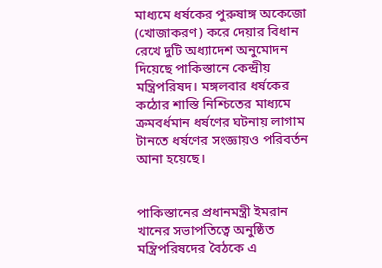মাধ্যমে ধর্ষকের পুরুষাঙ্গ অকেজো (খোজাকরণ) করে দেয়ার বিধান রেখে দুটি অধ্যাদেশ অনুমোদন দিয়েছে পাকিস্তানে কেন্দ্রীয় মন্ত্রিপরিষদ। মঙ্গলবার ধর্ষকের কঠোর শাস্তি নিশ্চিতের মাধ্যমে ক্রমবর্ধমান ধর্ষণের ঘটনায় লাগাম টানতে ধর্ষণের সংজ্ঞায়ও পরিবর্তন আনা হয়েছে।


পাকিস্তানের প্রধানমন্ত্রী ইমরান খানের সভাপতিত্বে অনুষ্ঠিত মন্ত্রিপরিষদের বৈঠকে এ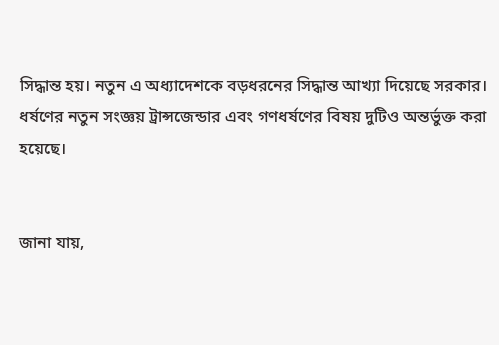সিদ্ধান্ত হয়। নতুন এ অধ্যাদেশকে বড়ধরনের সিদ্ধান্ত আখ্যা দিয়েছে সরকার। ধর্ষণের নতুন সংজ্ঞয় ট্রান্সজেন্ডার এবং গণধর্ষণের বিষয় দুটিও অন্তর্ভুক্ত করা হয়েছে।


জানা যায়,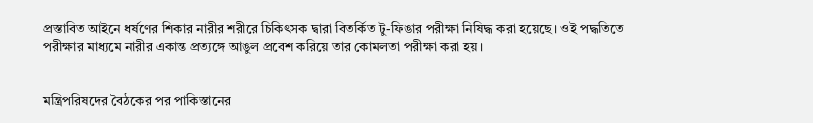প্রস্তাবিত আইনে ধর্ষণের শিকার নারীর শরীরে চিকিৎসক দ্বারা বিতর্কিত টু-ফিঙার পরীক্ষা নিষিদ্ধ করা হয়েছে। ওই পদ্ধতিতে পরীক্ষার মাধ্যমে নারীর একান্ত প্রত্যঙ্গে আঙুল প্রবেশ করিয়ে তার কোমলতা পরীক্ষা করা হয়।


মন্ত্রিপরিষদের বৈঠকের পর পাকিস্তানের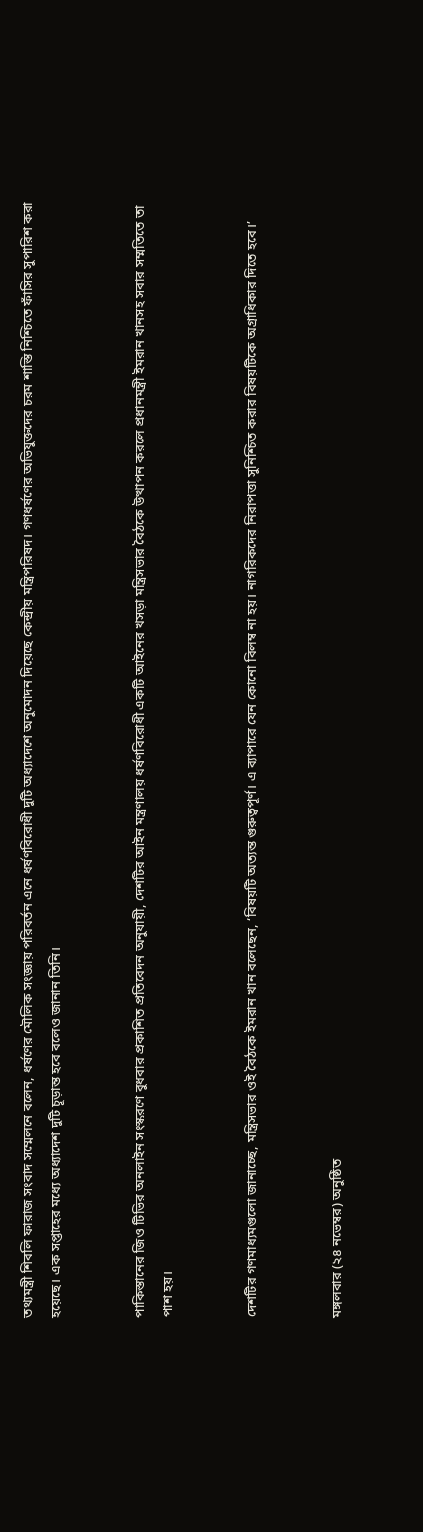তথ্যমন্ত্রী শিবলি ফারাজ সংবাদ সম্মেলনে বলেন, ধর্ষণের মৌলিক সংজ্ঞায় পরিবর্তন এনে ধর্ষণবিরোধী দুটি অধ্যাদেশে অনুমোদন দিয়েছে কেন্দ্রীয় মন্ত্রিপরিষদ। গণধর্ষণের অভিযুক্তদের চরম শাস্তি নিশ্চিতে ফাঁসির সুপারিশ করা হয়েছে। এক সপ্তাহের মধ্যে অধ্যাদেশ দুটি চূড়ান্ত হবে বলেও জানান তিনি।


পাকিস্তানের জিও টিভির অনলাইন সংস্করণে বুধবার প্রকাশিত প্রতিবেদন অনুযায়ী, দেশটির আইন মন্ত্রণালয় ধর্ষণবিরোধী একটি আইনের খসড়া মন্ত্রিসভার বৈঠকে উত্থাপন করলে প্রধানমন্ত্রী ইমরান খানসহ সবার সম্মতিতে তা পাশ হয়।


দেশটির গণমাধ্যমগুলো জানাচ্ছে, মন্ত্রিসভার ওই বৈঠকে ইমরান খান বলেছেন, ‘বিষয়টি অত্যন্ত গুরুত্বপূর্ণ। এ ব্যাপারে যেন কোনো বিলম্ব না হয়। নাগরিকদের নিরাপত্তা সুনিশ্চিত করার বিষয়টিকে অগ্রাধিকার দিতে হবে।’


মঙ্গলবার (২৪ নভেম্বর) অনুষ্ঠিত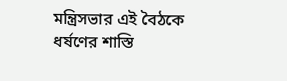মন্ত্রিসভার এই বৈঠকে ধর্ষণের শাস্তি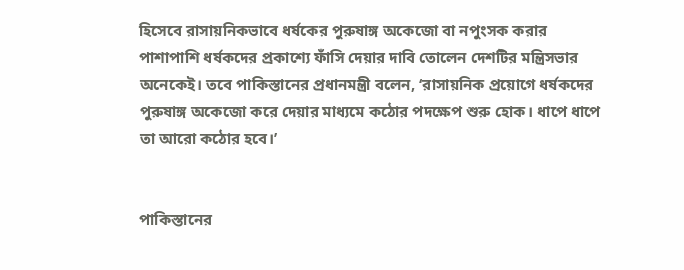হিসেবে রাসায়নিকভাবে ধর্ষকের পুরুষাঙ্গ অকেজো বা নপুংসক করার পাশাপাশি ধর্ষকদের প্রকাশ্যে ফাঁসি দেয়ার দাবি তোলেন দেশটির মন্ত্রিসভার অনেকেই। তবে পাকিস্তানের প্রধানমন্ত্রী বলেন, ‘রাসায়নিক প্রয়োগে ধর্ষকদের পুরুষাঙ্গ অকেজো করে দেয়ার মাধ্যমে কঠোর পদক্ষেপ শুরু হোক। ধাপে ধাপে তা আরো কঠোর হবে।’


পাকিস্তানের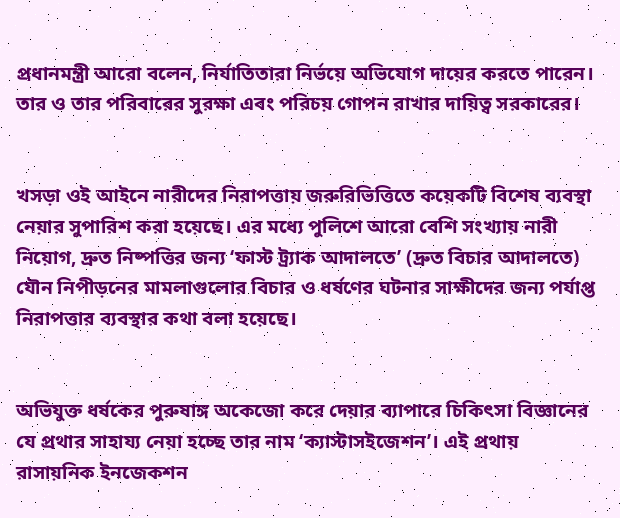প্রধানমন্ত্রী আরো বলেন, নির্যাতিতারা নির্ভয়ে অভিযোগ দায়ের করতে পারেন। তার ও তার পরিবারের সুরক্ষা এবং পরিচয় গোপন রাখার দায়িত্ব সরকারের।


খসড়া ওই আইনে নারীদের নিরাপত্তায় জরুরিভিত্তিতে কয়েকটি বিশেষ ব্যবস্থা নেয়ার সুপারিশ করা হয়েছে। এর মধ্যে পুলিশে আরো বেশি সংখ্যায় নারী নিয়োগ, দ্রুত নিষ্পত্তির জন্য ‘ফাস্ট ট্র্যাক আদালতে’ (দ্রুত বিচার আদালতে) যৌন নিপীড়নের মামলাগুলোর বিচার ও ধর্ষণের ঘটনার সাক্ষীদের জন্য পর্যাপ্ত নিরাপত্তার ব্যবস্থার কথা বলা হয়েছে।


অভিযুক্ত ধর্ষকের পুরুষাঙ্গ অকেজো করে দেয়ার ব্যাপারে চিকিৎসা বিজ্ঞানের যে প্রথার সাহায্য নেয়া হচ্ছে তার নাম ‘ক্যাস্টাসইজেশন’। এই প্রথায় রাসায়নিক ইনজেকশন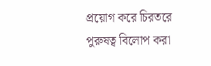প্রয়োগ করে চিরতরে পুরুষত্ব বিলোপ করা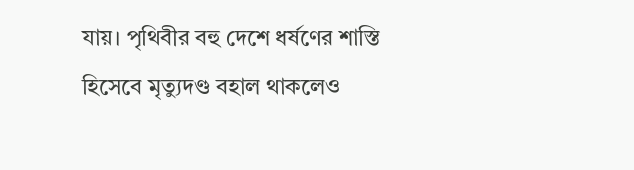যায়। পৃথিবীর বহু দেশে ধর্ষণের শাস্তি হিসেবে মৃত্যুদণ্ড বহাল থাকলেও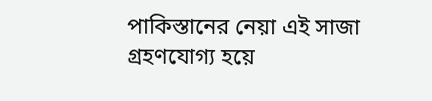পাকিস্তানের নেয়া এই সাজা গ্রহণযোগ্য হয়ে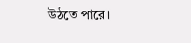উঠতে পারে।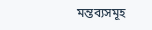মন্তব্যসমূহ